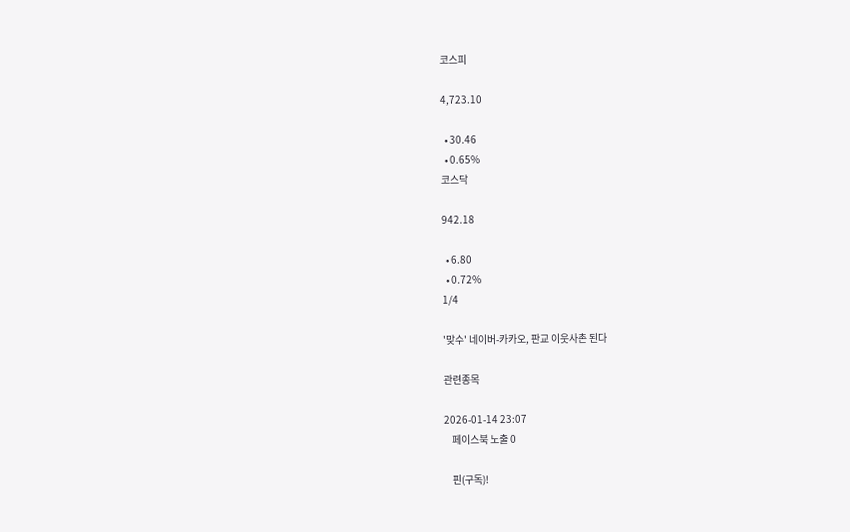코스피

4,723.10

  • 30.46
  • 0.65%
코스닥

942.18

  • 6.80
  • 0.72%
1/4

'맞수' 네이버-카카오, 판교 이웃사촌 된다

관련종목

2026-01-14 23:07
    페이스북 노출 0

    핀(구독)!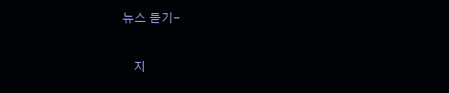뉴스 듣기-

    지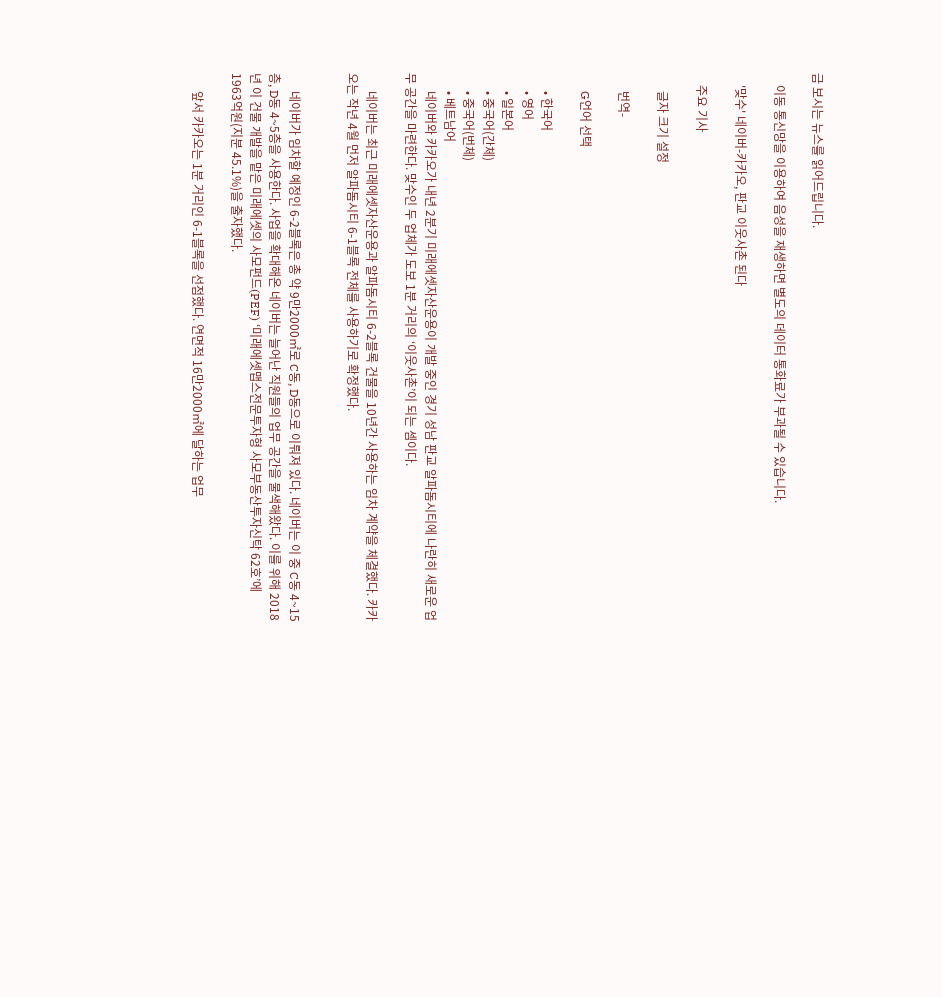금 보시는 뉴스를 읽어드립니다.

    이동 통신망을 이용하여 음성을 재생하면 별도의 데이터 통화료가 부과될 수 있습니다.

    '맞수' 네이버-카카오, 판교 이웃사촌 된다

    주요 기사

      글자 크기 설정

      번역-

      G언어 선택

      • 한국어
      • 영어
      • 일본어
      • 중국어(간체)
      • 중국어(번체)
      • 베트남어
      네이버와 카카오가 내년 2분기 미래에셋자산운용이 개발 중인 경기 성남 판교 알파돔시티에 나란히 새로운 업무 공간을 마련한다. 맞수인 두 업체가 도보 1분 거리의 ‘이웃사촌’이 되는 셈이다.

      네이버는 최근 미래에셋자산운용과 알파돔시티 6-2블록 건물을 10년간 사용하는 임차 계약을 체결했다. 카카오는 작년 4월 먼저 알파돔시티 6-1블록 전체를 사용하기로 확정했다.


      네이버가 임차할 예정인 6-2블록은 총 약 9만2000㎡로 C동, D동으로 이뤄져 있다. 네이버는 이 중 C동 4~15층, D동 4~5층을 사용한다. 사업을 확대해온 네이버는 늘어난 직원들의 업무 공간을 물색해왔다. 이를 위해 2018년 이 건물 개발을 맡은 미래에셋의 사모펀드(PEF) ‘미래에셋맵스전문투자형 사모부동산투자신탁 62호’에 1963억원(지분 45.1%)을 출자했다.

      앞서 카카오는 1분 거리인 6-1블록을 선점했다. 연면적 16만2000㎡에 달하는 업무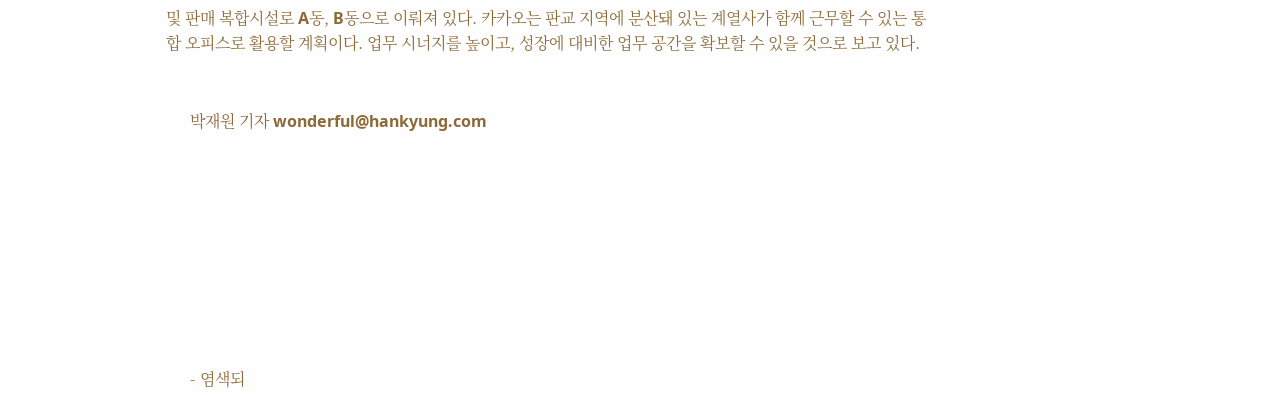및 판매 복합시설로 A동, B동으로 이뤄져 있다. 카카오는 판교 지역에 분산돼 있는 계열사가 함께 근무할 수 있는 통합 오피스로 활용할 계획이다. 업무 시너지를 높이고, 성장에 대비한 업무 공간을 확보할 수 있을 것으로 보고 있다.


      박재원 기자 wonderful@hankyung.com









      - 염색되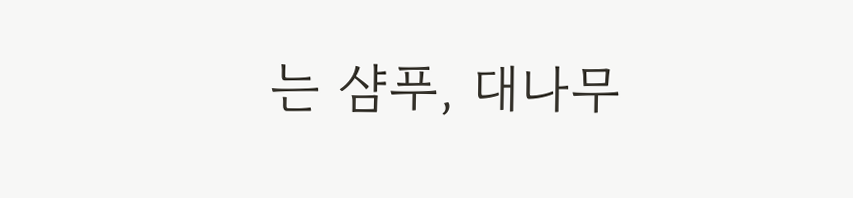는 샴푸, 대나무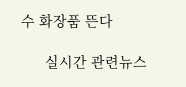수 화장품 뜬다

      실시간 관련뉴스